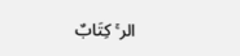الر ۚ كِتَابٌ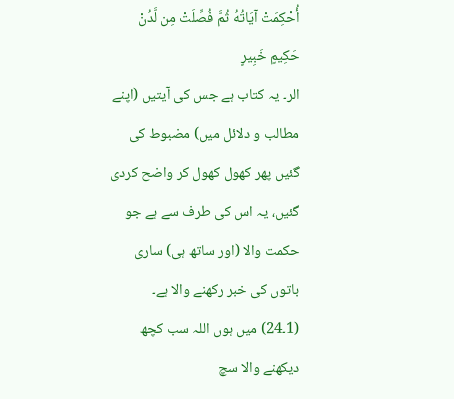أُحْكِمَتْ آيَاتُهُ ثُمَّ فُصِّلَتْ مِن لَّدُنْ حَكِيمٍ خَبِيرٍ
الر۔ یہ کتاب ہے جس کی آیتیں (اپنے مطالب و دلائل میں) مضبوط کی گئیں پھر کھول کھول کر واضح کردی گئیں، یہ اس کی طرف سے ہے جو حکمت والا (اور ساتھ ہی) ساری باتوں کی خبر رکھنے والا ہے۔
(1۔24) میں ہوں اللہ سب کچھ دیکھنے والا سچ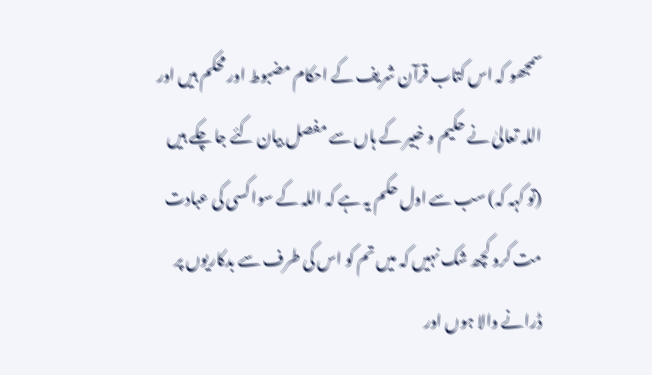سمجھو کہ اس کتاب قرآن شریف کے احکام مضبوط اور محکم ہیں اور اللہ تعالیٰ نے حکیم و خبیر کے ہاں سے مفصل بیان کئے جا چکے ہیں (تو کہہ کہ) سب سے اول حکم یہ ہے کہ اللہ کے سوا کسی کی عبادت مت کرو کچھ شک نہیں کہ میں تم کو اس کی طرف سے بدکاریوں پر ڈرانے والا ہوں اور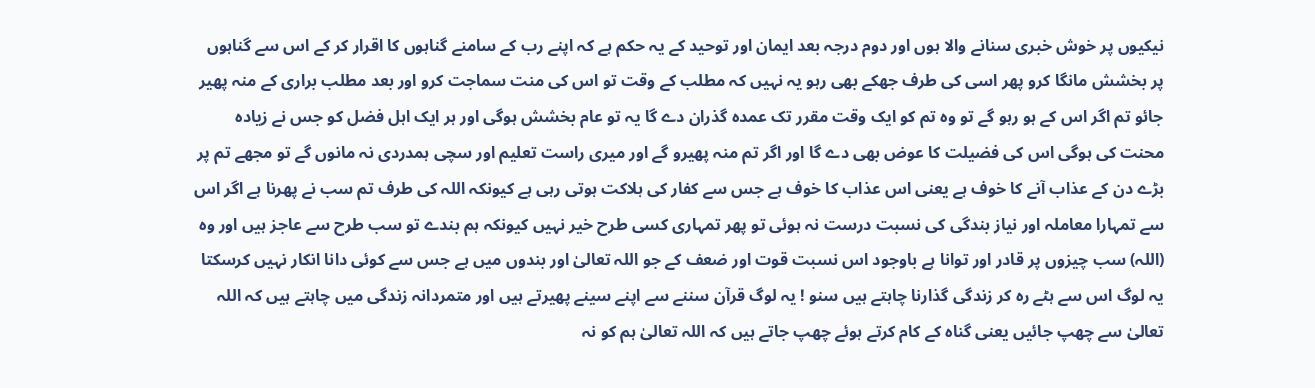نیکیوں پر خوش خبری سنانے والا ہوں اور دوم درجہ بعد ایمان اور توحید کے یہ حکم ہے کہ اپنے رب کے سامنے گناہوں کا اقرار کر کے اس سے گناہوں پر بخشش مانگا کرو پھر اسی کی طرف جھکے بھی رہو یہ نہیں کہ مطلب کے وقت تو اس کی منت سماجت کرو اور بعد مطلب براری کے منہ پھیر جائو تم اگر اس کے ہو رہو گے تو وہ تم کو ایک وقت مقرر تک عمدہ گذران دے گا یہ تو عام بخشش ہوگی اور ہر ایک اہل فضل کو جس نے زیادہ محنت کی ہوگی اس کی فضیلت کا عوض بھی دے گا اور اگر تم منہ پھیرو گے اور میری راست تعلیم اور سچی ہمدردی نہ مانوں گے تو مجھے تم پر بڑے دن کے عذاب آنے کا خوف ہے یعنی اس عذاب کا خوف ہے جس سے کفار کی ہلاکت ہوتی رہی ہے کیونکہ اللہ کی طرف تم سب نے پھرنا ہے اگر اس سے تمہارا معاملہ اور نیاز بندگی کی نسبت درست نہ ہوئی تو پھر تمہاری کسی طرح خیر نہیں کیونکہ ہم بندے تو سب طرح سے عاجز ہیں اور وہ (اللہ) سب چیزوں پر قادر اور توانا ہے باوجود اس نسبت قوت اور ضعف کے جو اللہ تعالیٰ اور بندوں میں ہے جس سے کوئی دانا انکار نہیں کرسکتا یہ لوگ اس سے ہٹے رہ کر زندگی گذارنا چاہتے ہیں سنو ! یہ لوگ قرآن سننے سے اپنے سینے پھیرتے ہیں اور متمردانہ زندگی میں چاہتے ہیں کہ اللہ تعالیٰ سے چھپ جائیں یعنی گناہ کے کام کرتے ہوئے چھپ جاتے ہیں کہ اللہ تعالیٰ ہم کو نہ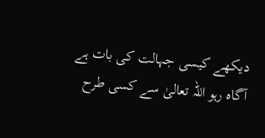دیکھے کیسی جہالت کی بات ہے آگاہ رہو اللہ تعالیٰ سے کسی طرح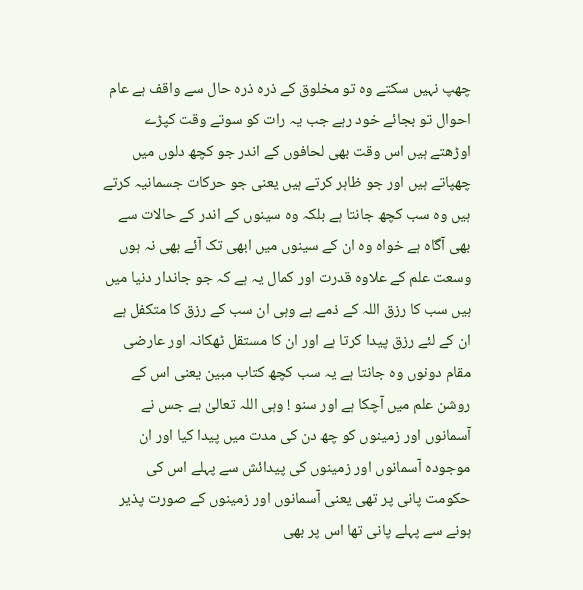چھپ نہیں سکتے وہ تو مخلوق کے ذرہ ذرہ حال سے واقف ہے عام احوال تو بجائے خود رہے جب یہ رات کو سوتے وقت کپڑے اوڑھتے ہیں اس وقت بھی لحافوں کے اندر جو کچھ دلوں میں چھپاتے ہیں اور جو ظاہر کرتے ہیں یعنی جو حرکات جسمانیہ کرتے ہیں وہ سب کچھ جانتا ہے بلکہ وہ سینوں کے اندر کے حالات سے بھی آگاہ ہے خواہ وہ ان کے سینوں میں ابھی تک آئے بھی نہ ہوں وسعت علم کے علاوہ قدرت اور کمال یہ ہے کہ جو جاندار دنیا میں ہیں سب کا رزق اللہ کے ذمے ہے وہی ان سب کے رزق کا متکفل ہے ان کے لئے رزق پیدا کرتا ہے اور ان کا مستقل ٹھکانہ اور عارضی مقام دونوں وہ جانتا ہے یہ سب کچھ کتاب مبین یعنی اس کے روشن علم میں آچکا ہے اور سنو ! وہی اللہ تعالیٰ ہے جس نے آسمانوں اور زمینوں کو چھ دن کی مدت میں پیدا کیا اور ان موجودہ آسمانوں اور زمینوں کی پیدائش سے پہلے اس کی حکومت پانی پر تھی یعنی آسمانوں اور زمینوں کے صورت پذیر ہونے سے پہلے پانی تھا اس پر بھی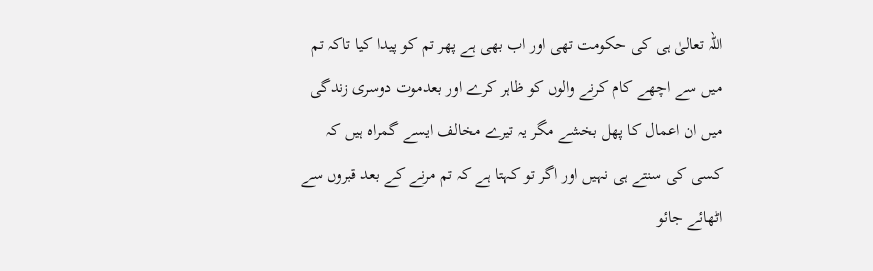اللہ تعالیٰ ہی کی حکومت تھی اور اب بھی ہے پھر تم کو پیدا کیا تاکہ تم میں سے اچھے کام کرنے والوں کو ظاہر کرے اور بعدموت دوسری زندگی میں ان اعمال کا پھل بخشے مگر یہ تیرے مخالف ایسے گمراہ ہیں کہ کسی کی سنتے ہی نہیں اور اگر تو کہتا ہے کہ تم مرنے کے بعد قبروں سے اٹھائے جائو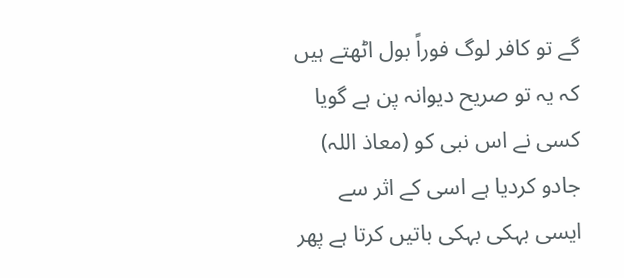گے تو کافر لوگ فوراً بول اٹھتے ہیں کہ یہ تو صریح دیوانہ پن ہے گویا کسی نے اس نبی کو (معاذ اللہ) جادو کردیا ہے اسی کے اثر سے ایسی بہکی بہکی باتیں کرتا ہے پھر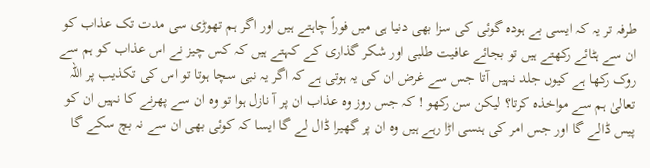طرفہ تر یہ کہ ایسی بے ہودہ گوئی کی سزا بھی دنیا ہی میں فوراً چاہتے ہیں اور اگر ہم تھوڑی سی مدت تک عذاب کو ان سے ہٹائے رکھتے ہیں تو بجائے عافیت طلبی اور شکر گذاری کے کہتے ہیں کہ کس چیز نے اس عذاب کو ہم سے روک رکھا ہے کیوں جلد نہیں آتا جس سے غرض ان کی یہ ہوتی ہے کہ اگر یہ نبی سچا ہوتا تو اس کی تکذیب پر اللہ تعالیٰ ہم سے مواخذہ کرتا؟ لیکن سن رکھو ! کہ جس روز وہ عذاب ان پر آ نازل ہوا تو وہ ان سے پھرنے کا نہیں ان کو پیس ڈالے گا اور جس امر کی ہنسی اڑا رہے ہیں وہ ان پر گھیرا ڈال لے گا ایسا کہ کوئی بھی ان سے نہ بچ سکے گا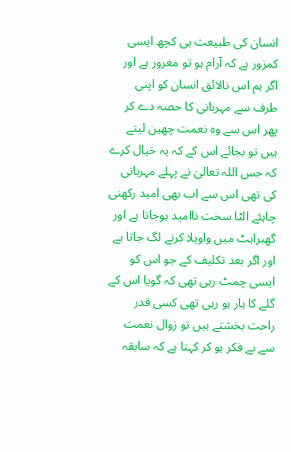انسان کی طبیعت ہی کچھ ایسی کمزور ہے کہ آرام ہو تو مغرور ہے اور اگر ہم اس نالائق انسان کو اپنی طرف سے مہربانی کا حصہ دے کر پھر اس سے وہ نعمت چھین لیتے ہیں تو بجائے اس کے کہ یہ خیال کرے کہ جس اللہ تعالیٰ نے پہلے مہربانی کی تھی اس سے اب بھی امید رکھنی چاہئے الٹا سخت ناامید ہوجاتا ہے اور گھبراہٹ میں واویلا کرنے لگ جاتا ہے اور اگر بعد تکلیف کے جو اس کو ایسی چمٹ رہی تھی کہ گویا اس کے گلے کا ہار ہو رہی تھی کسی قدر راحت بخشتے ہیں تو زوال نعمت سے بے فکر ہو کر کہتا ہے کہ سابقہ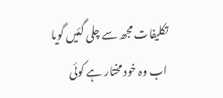تکلیفات مجھ سے چلی گئیں گویا اب وہ خود مختار ہے کوئی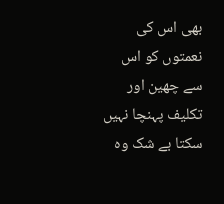بھی اس کی نعمتوں کو اس سے چھین اور تکلیف پہنچا نہیں سکتا بے شک وہ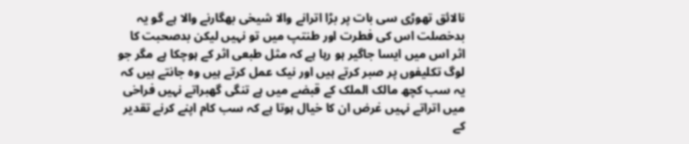نالائق تھوڑی سی بات پر بڑا اترانے والا شیخی بھگارنے والا ہے گو یہ بدخصلت اس کی فطرت اور طنتپ میں تو نہیں لیکن بدصحبت کا اثر اس میں ایسا جاگیر ہو رہا ہے کہ مثل طبعی اثر کے ہوچکا ہے مگر جو لوگ تکلیفوں پر صبر کرتے ہیں اور نیک عمل کرتے ہیں وہ جانتے ہیں کہ یہ سب کچھ مالک الملک کے قبضے میں ہے تنگی گھبراتے نہیں فراخی میں اتراتے نہیں غرض ان کا خیال ہوتا ہے کہ سب کام اپنے کرنے تقدیر کے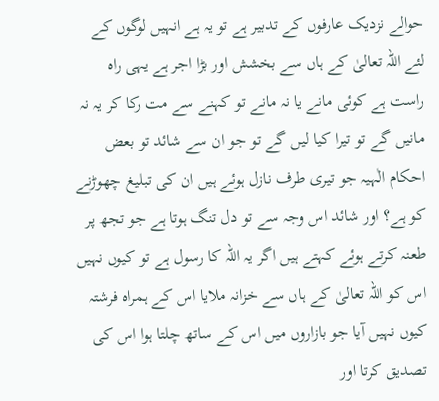حوالے نزدیک عارفوں کے تدبیر ہے تو یہ ہے انہیں لوگوں کے لئے اللہ تعالیٰ کے ہاں سے بخشش اور بڑا اجر ہے یہی راہ راست ہے کوئی مانے یا نہ مانے تو کہنے سے مت رکا کر یہ نہ مانیں گے تو تیرا کیا لیں گے تو جو ان سے شائد تو بعض احکام الٰہیہ جو تیری طرف نازل ہوئے ہیں ان کی تبلیغ چھوڑنے کو ہے؟ اور شائد اس وجہ سے تو دل تنگ ہوتا ہے جو تجھ پر طعنہ کرتے ہوئے کہتے ہیں اگر یہ اللہ کا رسول ہے تو کیوں نہیں اس کو اللہ تعالیٰ کے ہاں سے خزانہ ملایا اس کے ہمراہ فرشتہ کیوں نہیں آیا جو بازاروں میں اس کے ساتھ چلتا ہوا اس کی تصدیق کرتا اور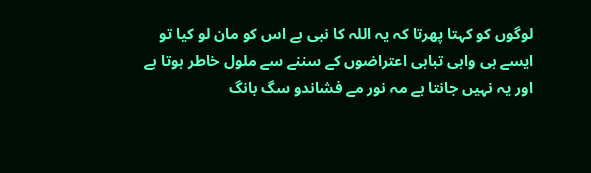لوگوں کو کہتا پھرتا کہ یہ اللہ کا نبی ہے اس کو مان لو کیا تو ایسے ہی واہی تباہی اعتراضوں کے سننے سے ملول خاطر ہوتا ہے اور یہ نہیں جانتا ہے مہ نور مے فشاندو سگ بانگ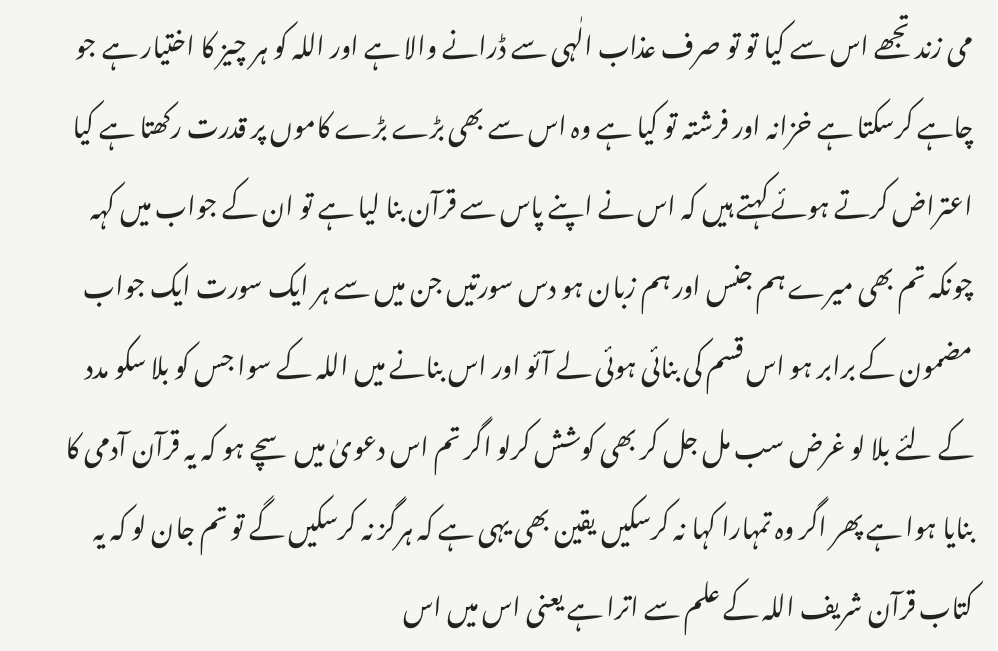می زند تجھے اس سے کیا تو تو صرف عذاب الٰہی سے ڈرانے والا ہے اور اللہ کو ہر چیز کا اختیار ہے جو چاہے کرسکتا ہے خزانہ اور فرشتہ تو کیا ہے وہ اس سے بھی بڑے بڑے کاموں پر قدرت رکھتا ہے کیا اعتراض کرتے ہوئے کہتے ہیں کہ اس نے اپنے پاس سے قرآن بنا لیا ہے تو ان کے جواب میں کہہ چونکہ تم بھی میرے ہم جنس اور ہم زبان ہو دس سورتیں جن میں سے ہر ایک سورت ایک جواب مضمون کے برابر ہو اس قسم کی بنائی ہوئی لے آئو اور اس بنانے میں اللہ کے سوا جس کو بلا سکو مدد کے لئے بلا لو غرض سب مل جل کر بھی کوشش کرلو اگر تم اس دعویٰ میں سچے ہو کہ یہ قرآن آدمی کا بنایا ہوا ہے پھر اگر وہ تمہارا کہا نہ کرسکیں یقین بھی یہی ہے کہ ہرگز نہ کرسکیں گے تو تم جان لو کہ یہ کتاب قرآن شریف اللہ کے علم سے اترا ہے یعنی اس میں اس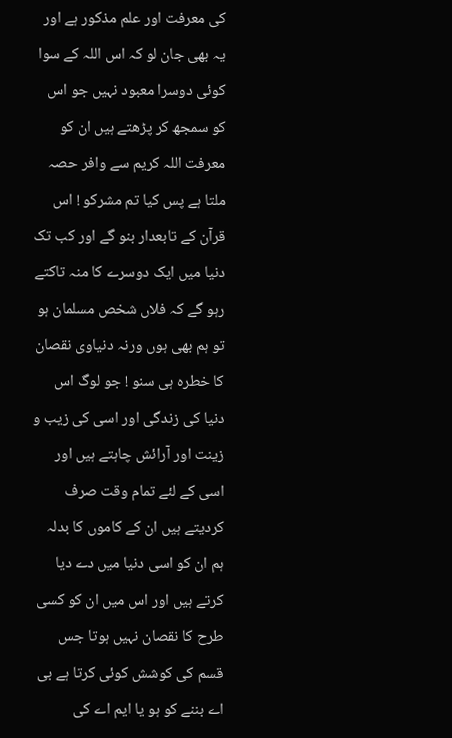کی معرفت اور علم مذکور ہے اور یہ بھی جان لو کہ اس اللہ کے سوا کوئی دوسرا معبود نہیں جو اس کو سمجھ کر پڑھتے ہیں ان کو معرفت اللہ کریم سے وافر حصہ ملتا ہے پس کیا تم مشرکو ! اس قرآن کے تابعدار بنو گے اور کب تک دنیا میں ایک دوسرے کا منہ تاکتے رہو گے کہ فلاں شخص مسلمان ہو تو ہم بھی ہوں ورنہ دنیاوی نقصان کا خطرہ ہی سنو ! جو لوگ اس دنیا کی زندگی اور اسی کی زیب و زینت اور آرائش چاہتے ہیں اور اسی کے لئے تمام وقت صرف کردیتے ہیں ان کے کاموں کا بدلہ ہم ان کو اسی دنیا میں دے دیا کرتے ہیں اور اس میں ان کو کسی طرح کا نقصان نہیں ہوتا جس قسم کی کوشش کوئی کرتا ہے بی اے بننے کو ہو یا ایم اے کی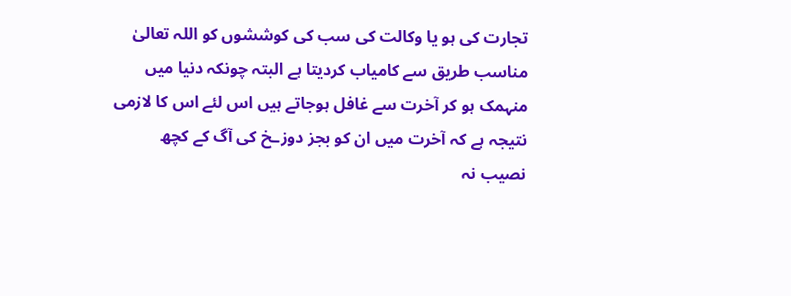تجارت کی ہو یا وکالت کی سب کی کوششوں کو اللہ تعالیٰ مناسب طریق سے کامیاب کردیتا ہے البتہ چونکہ دنیا میں منہمک ہو کر آخرت سے غافل ہوجاتے ہیں اس لئے اس کا لازمی نتیجہ ہے کہ آخرت میں ان کو بجز دوزـخ کی آگ کے کچھ نصیب نہ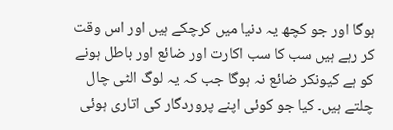ہوگا اور جو کچھ یہ دنیا میں کرچکے ہیں اور اس وقت کر رہے ہیں سب کا سب اکارت اور ضائع اور باطل ہونے کو ہے کیونکر ضائع نہ ہوگا جب کہ یہ لوگ الٹی چال چلتے ہیں۔ کیا جو کوئی اپنے پروردگار کی اتاری ہوئی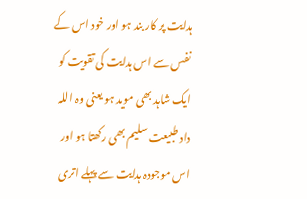ہدایت پر کار بند ہو اور خود اس کے نفس سے اس ہدایت کی تقویت کو ایک شاہد بھی موید ہو یعنی وہ اللہ داد طبیعت سلیم بھی رکھتا ہو اور اس موجودہ ہدایت سے پہلے اتری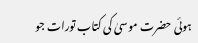ہوئی حضرت موسیٰ کی کتاب تورات جو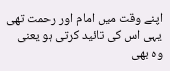اپنے وقت میں امام اور رحمت تھی یہی اس کی تائید کرتی ہو یعنی وہ بھی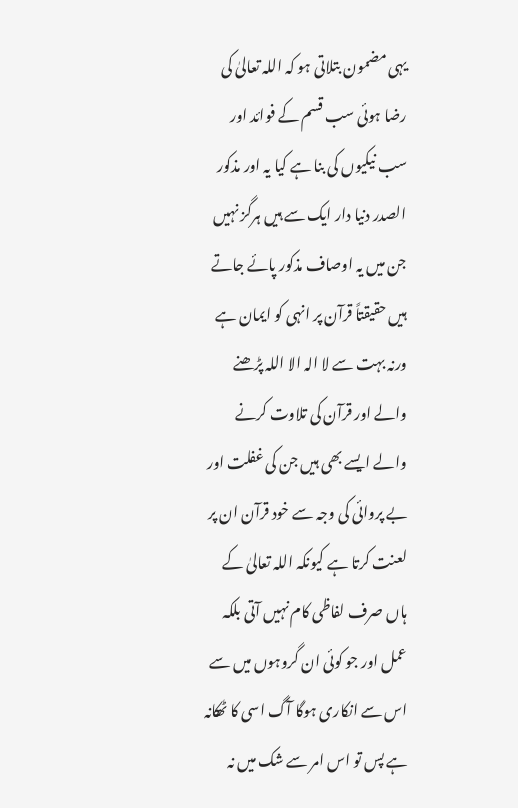یہی مضمون بتلاتی ہو کہ اللہ تعالیٰ کی رضا ہوئی سب قسم کے فوائد اور سب نیکیوں کی بنا ہے کیا یہ اور مذکور الصدر دنیا دار ایک سے ہیں ہرگز نہیں جن میں یہ اوصاف مذکور پائے جاتے ہیں حقیقتاً قرآن پر انہی کو ایمان ہے ورنہ بہت سے لا الہ الا اللہ پڑھنے والے اور قرآن کی تلاوت کرنے والے ایسے بھی ہیں جن کی غفلت اور بے پروائی کی وجہ سے خود قرآن ان پر لعنت کرتا ہے کیونکہ اللہ تعالیٰ کے ہاں صرف لفاظی کام نہیں آتی بلکہ عمل اور جو کوئی ان گروہوں میں سے اس سے انکاری ہوگا آگ اسی کا ٹھکانہ ہے پس تو اس امر سے شک میں نہ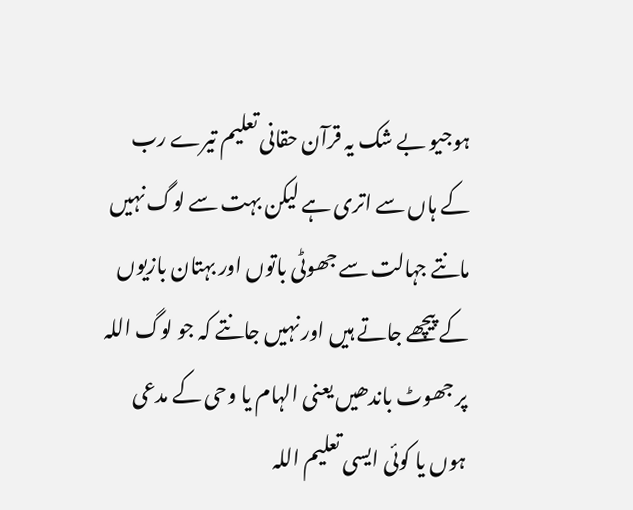ہوجیو بے شک یہ قرآن حقانی تعلیم تیرے رب کے ہاں سے اتری ہے لیکن بہت سے لوگ نہیں مانتے جہالت سے جھوٹی باتوں اور بہتان بازیوں کے پیچھے جاتے ہیں اور نہیں جانتے کہ جو لوگ اللہ پر جھوٹ باندھیں یعنی الہام یا وحی کے مدعی ہوں یا کوئی ایسی تعلیم اللہ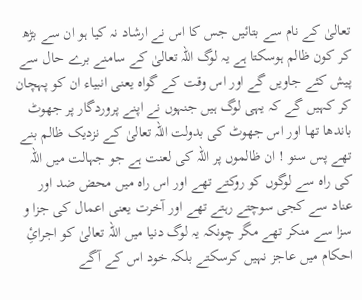تعالیٰ کے نام سے بتائیں جس کا اس نے ارشاد نہ کیا ہو ان سے بڑھ کر کون ظالم ہوسکتا ہے یہ لوگ اللہ تعالیٰ کے سامنے برے حال سے پیش کئے جاویں گے اور اس وقت کے گواہ یعنی انبیاء ان کو پہچان کر کہیں گے کہ یہی لوگ ہیں جنہوں نے اپنے پروردگار پر جھوٹ باندھا تھا اور اس جھوٹ کی بدولت اللہ تعالیٰ کے نزدیک ظالم بنے تھے پس سنو ! ان ظالموں پر اللہ کی لعنت ہے جو جہالت میں اللہ کی راہ سے لوگوں کو روکتے تھے اور اس راہ میں محض ضد اور عناد سے کجی سوچتے رہتے تھے اور آخرت یعنی اعمال کی جزا و سزا سے منکر تھے مگر چونکہ یہ لوگ دنیا میں اللہ تعالیٰ کو اجرائِ احکام میں عاجز نہیں کرسکتے بلکہ خود اس کے آگے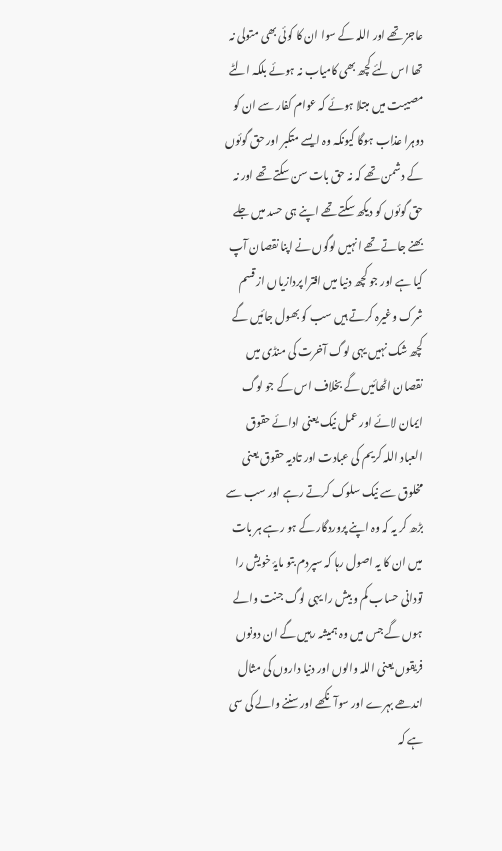عاجز تھے اور اللہ کے سوا ان کا کوئی بھی متولی نہ تھا اس لئے کچھ بھی کامیاب نہ ہوئے بلکہ الٹے مصیبت میں مبتلا ہوئے کہ عوام کفار سے ان کو دوہرا عذاب ہوگا کیونکہ وہ ایسے متکبر اور حق گوئوں کے دشمن تھے کہ نہ حق بات سن سکتے تھے اور نہ حق گوئوں کو دیکھ سکتے تھے اپنے ہی حسد میں جلے بھنے جاتے تھے انہیں لوگوں نے اپنا نقصان آپ کیا ہے اور جو کچھ دنیا میں افترا پردازیاں از قسم شرک وغیرہ کرتے ہیں سب کو بھول جائیں گے کچھ شک نہیں یہی لوگ آخرت کی منڈی میں نقصان اٹھائیں گے بخلاف اس کے جو لوگ ایمان لائے اور عمل نیک یعنی ادائے حقوق العباد اللہ کریم کی عبادت اور تادیہ حقوق یعنی مخلوق سے نیک سلوک کرتے رہے اور سب سے بڑھ کر یہ کہ وہ اپنے پروردگار کے ہو رہے ہر بات میں ان کا یہ اصول رہا کہ سپردم بتو مایۂ خویش را تودانی حساب کم و بیش را یہی لوگ جنت والے ہوں گے جس میں وہ ہمیشہ رہیں گے ان دونوں فریقوں یعنی اللہ والوں اور دنیا داروں کی مثال اندھے بہرے اور سوآنکھے اور سننے والے کی سی ہے کہ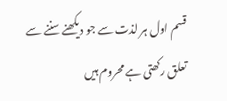قسم اول ہر لذت سے جو دیکھنے سننے سے تعلق رکھتی ہے محروم ہیں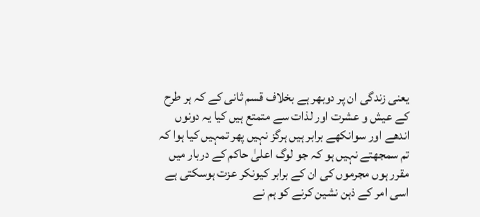یعنی زندگی ان پر دوبھر ہے بخلاف قسم ثانی کے کہ ہر طرح کے عیش و عشرت اور لذات سے متمتع ہیں کیا یہ دونوں اندھے اور سوانکھے برابر ہیں ہرگز نہیں پھر تمہیں کیا ہوا کہ تم سمجھتے نہیں ہو کہ جو لوگ اعلیٰ حاکم کے دربار میں مقرر ہوں مجرموں کی ان کے برابر کیونکر عزت ہوسکتی ہے اسی امر کے ذہن نشین کرنے کو ہم نے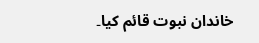خاندان نبوت قائم کیا۔